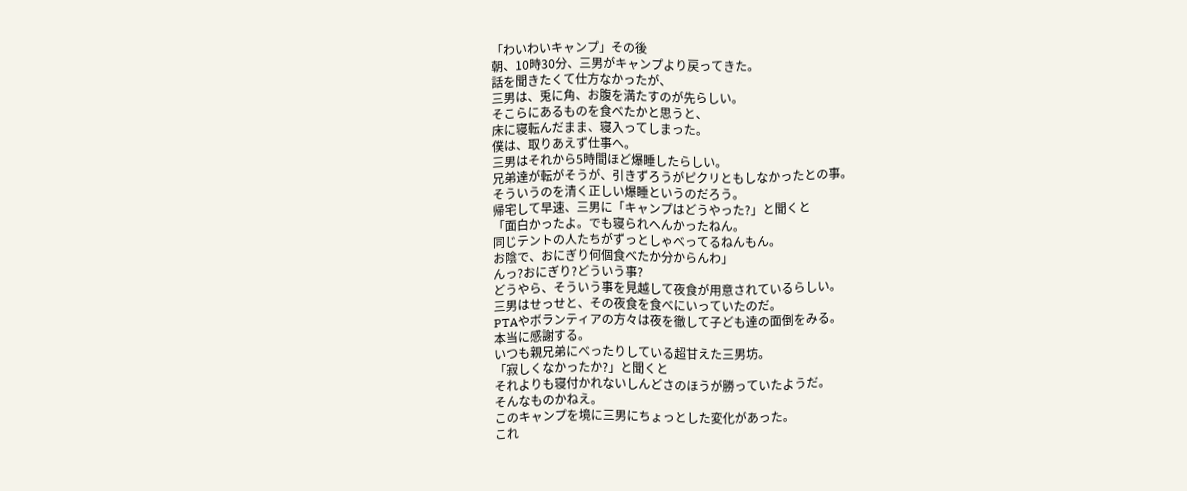「わいわいキャンプ」その後
朝、10時30分、三男がキャンプより戻ってきた。
話を聞きたくて仕方なかったが、
三男は、兎に角、お腹を満たすのが先らしい。
そこらにあるものを食べたかと思うと、
床に寝転んだまま、寝入ってしまった。
僕は、取りあえず仕事へ。
三男はそれから5時間ほど爆睡したらしい。
兄弟達が転がそうが、引きずろうがピクリともしなかったとの事。
そういうのを清く正しい爆睡というのだろう。
帰宅して早速、三男に「キャンプはどうやった?」と聞くと
「面白かったよ。でも寝られへんかったねん。
同じテントの人たちがずっとしゃべってるねんもん。
お陰で、おにぎり何個食べたか分からんわ」
んっ?おにぎり?どういう事?
どうやら、そういう事を見越して夜食が用意されているらしい。
三男はせっせと、その夜食を食べにいっていたのだ。
PTAやボランティアの方々は夜を徹して子ども達の面倒をみる。
本当に感謝する。
いつも親兄弟にべったりしている超甘えた三男坊。
「寂しくなかったか?」と聞くと
それよりも寝付かれないしんどさのほうが勝っていたようだ。
そんなものかねえ。
このキャンプを境に三男にちょっとした変化があった。
これ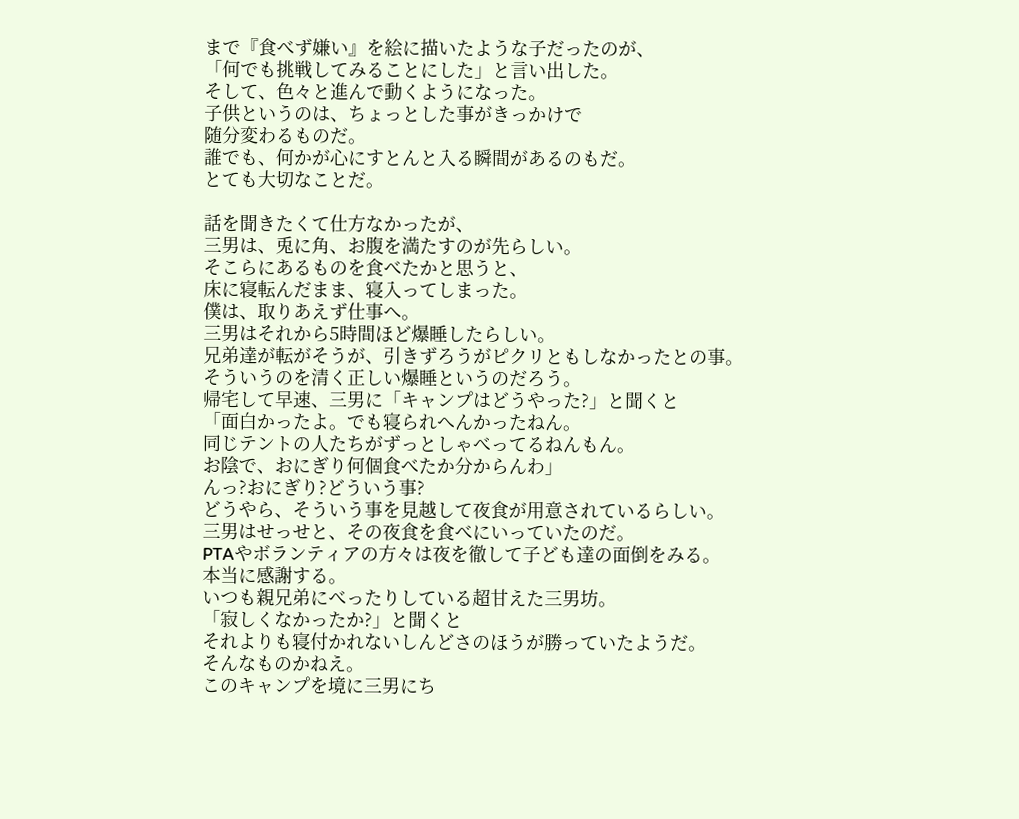まで『食べず嫌い』を絵に描いたような子だったのが、
「何でも挑戦してみることにした」と言い出した。
そして、色々と進んで動くようになった。
子供というのは、ちょっとした事がきっかけで
随分変わるものだ。
誰でも、何かが心にすとんと入る瞬間があるのもだ。
とても大切なことだ。

話を聞きたくて仕方なかったが、
三男は、兎に角、お腹を満たすのが先らしい。
そこらにあるものを食べたかと思うと、
床に寝転んだまま、寝入ってしまった。
僕は、取りあえず仕事へ。
三男はそれから5時間ほど爆睡したらしい。
兄弟達が転がそうが、引きずろうがピクリともしなかったとの事。
そういうのを清く正しい爆睡というのだろう。
帰宅して早速、三男に「キャンプはどうやった?」と聞くと
「面白かったよ。でも寝られへんかったねん。
同じテントの人たちがずっとしゃべってるねんもん。
お陰で、おにぎり何個食べたか分からんわ」
んっ?おにぎり?どういう事?
どうやら、そういう事を見越して夜食が用意されているらしい。
三男はせっせと、その夜食を食べにいっていたのだ。
PTAやボランティアの方々は夜を徹して子ども達の面倒をみる。
本当に感謝する。
いつも親兄弟にべったりしている超甘えた三男坊。
「寂しくなかったか?」と聞くと
それよりも寝付かれないしんどさのほうが勝っていたようだ。
そんなものかねえ。
このキャンプを境に三男にち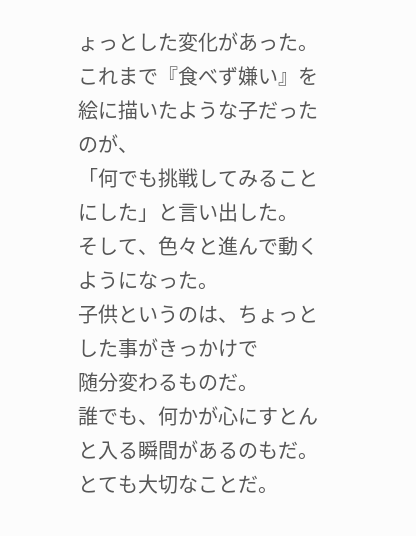ょっとした変化があった。
これまで『食べず嫌い』を絵に描いたような子だったのが、
「何でも挑戦してみることにした」と言い出した。
そして、色々と進んで動くようになった。
子供というのは、ちょっとした事がきっかけで
随分変わるものだ。
誰でも、何かが心にすとんと入る瞬間があるのもだ。
とても大切なことだ。